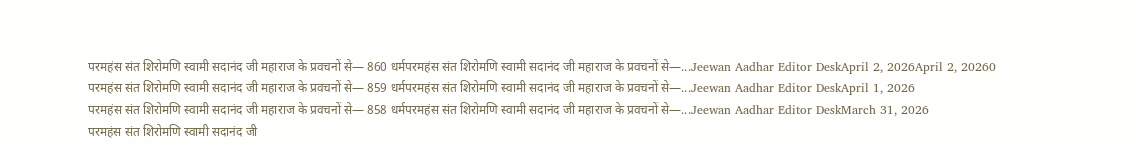परमहंस संत शिरोमणि स्वामी सदानंद जी महाराज के प्रवचनों से— 860 धर्मपरमहंस संत शिरोमणि स्वामी सदानंद जी महाराज के प्रवचनों से—...Jeewan Aadhar Editor DeskApril 2, 2026April 2, 20260
परमहंस संत शिरोमणि स्वामी सदानंद जी महाराज के प्रवचनों से— 859 धर्मपरमहंस संत शिरोमणि स्वामी सदानंद जी महाराज के प्रवचनों से—...Jeewan Aadhar Editor DeskApril 1, 2026
परमहंस संत शिरोमणि स्वामी सदानंद जी महाराज के प्रवचनों से— 858 धर्मपरमहंस संत शिरोमणि स्वामी सदानंद जी महाराज के प्रवचनों से—...Jeewan Aadhar Editor DeskMarch 31, 2026
परमहंस संत शिरोमणि स्वामी सदानंद जी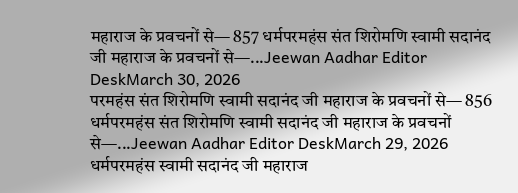महाराज के प्रवचनों से— 857 धर्मपरमहंस संत शिरोमणि स्वामी सदानंद जी महाराज के प्रवचनों से—...Jeewan Aadhar Editor DeskMarch 30, 2026
परमहंस संत शिरोमणि स्वामी सदानंद जी महाराज के प्रवचनों से— 856 धर्मपरमहंस संत शिरोमणि स्वामी सदानंद जी महाराज के प्रवचनों से—...Jeewan Aadhar Editor DeskMarch 29, 2026
धर्मपरमहंस स्वामी सदानंद जी महाराज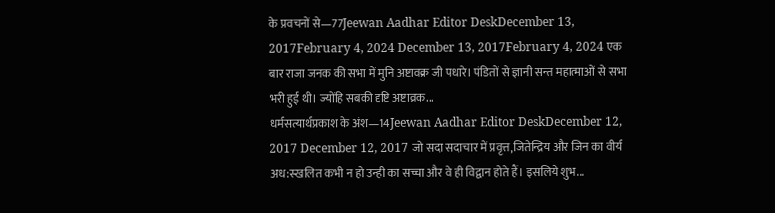के प्रवचनों से—77Jeewan Aadhar Editor DeskDecember 13, 2017February 4, 2024 December 13, 2017February 4, 2024 एक बार राजा जनक की सभा में मुनि अष्टावक्र जी पधारे। पंडितों से ज्ञानी सन्त महात्माओं से सभा भरी हुई थी। ज्योंहि सबकी दृष्टि अष्टाव्रक...
धर्मसत्यार्थप्रकाश के अंश—14Jeewan Aadhar Editor DeskDecember 12, 2017 December 12, 2017 जो सदा सदाचार में प्रवृत्त,जितेन्द्रिय और जिन का वीर्य अध:स्खलित कभी न हो उन्ही का सच्चा और वे ही विद्वान होते हैं। इसलिये शुभ...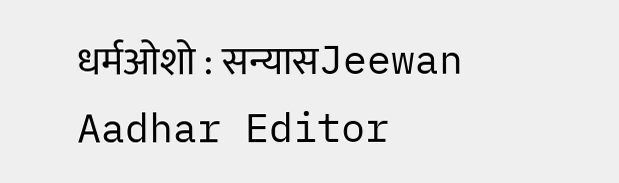धर्मओशो : सन्यासJeewan Aadhar Editor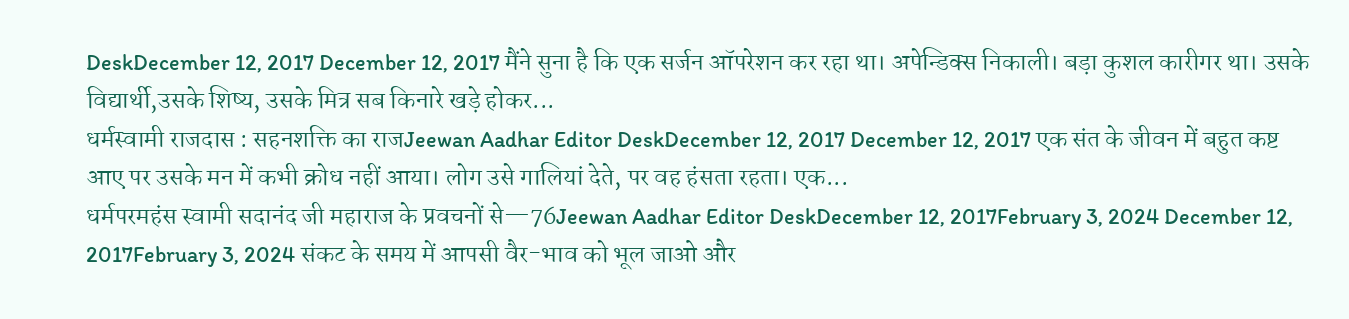DeskDecember 12, 2017 December 12, 2017 मैंने सुना है कि एक सर्जन ऑपरेशन कर रहा था। अपेन्डिक्स निकाली। बड़ा कुशल कारीगर था। उसके विद्यार्थी,उसके शिष्य, उसके मित्र सब किनारे खड़े होकर...
धर्मस्वामी राजदास : सहनशक्ति का राजJeewan Aadhar Editor DeskDecember 12, 2017 December 12, 2017 एक संत के जीवन में बहुत कष्ट आए पर उसके मन में कभी क्रोध नहीं आया। लोग उसे गालियां देते, पर वह हंसता रहता। एक...
धर्मपरमहंस स्वामी सदानंद जी महाराज के प्रवचनों से—76Jeewan Aadhar Editor DeskDecember 12, 2017February 3, 2024 December 12, 2017February 3, 2024 संकट के समय में आपसी वैर-भाव को भूल जाओ और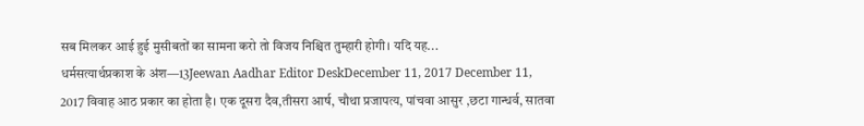सब मिलकर आई हुई मुसीबतों का सामना करो तो विजय निश्चित तुम्हारी होगी। यदि यह...
धर्मसत्यार्थप्रकाश के अंश—13Jeewan Aadhar Editor DeskDecember 11, 2017 December 11, 2017 विवाह आठ प्रकार का होता है। एक दूसरा दैव,तीसरा आर्ष, चौथा प्रजापत्य, पांचवा आसुर ,छटा गान्धर्व, सातवा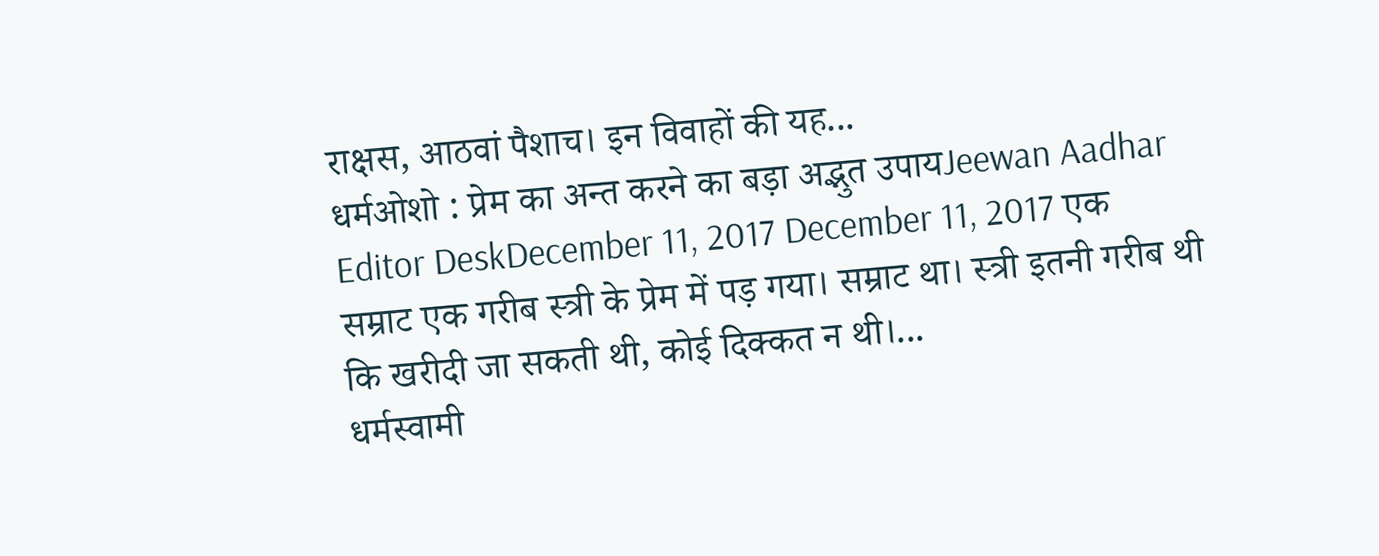राक्षस, आठवां पैशाच। इन विवाहों की यह...
धर्मओशो : प्रेम का अन्त करने का बड़ा अद्भुत उपायJeewan Aadhar Editor DeskDecember 11, 2017 December 11, 2017 एक सम्राट एक गरीब स्त्री के प्रेम में पड़ गया। सम्राट था। स्त्री इतनी गरीब थी कि खरीदी जा सकती थी, कोई दिक्कत न थी।...
धर्मस्वामी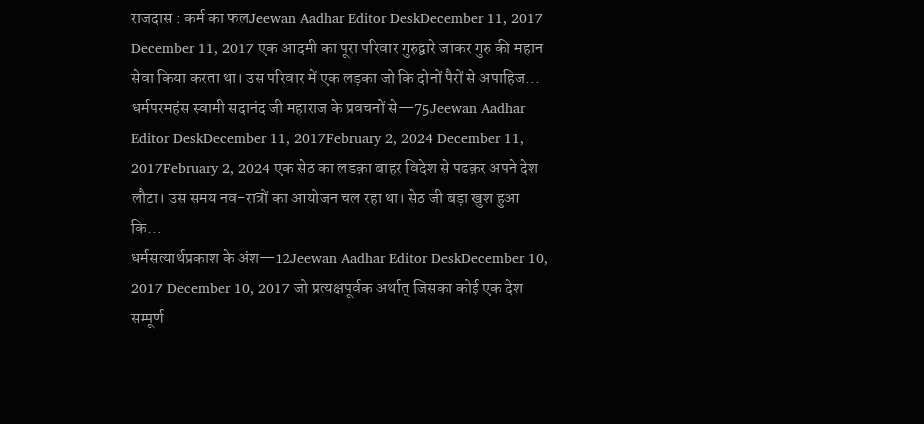राजदास : कर्म का फलJeewan Aadhar Editor DeskDecember 11, 2017 December 11, 2017 एक आदमी का पूरा परिवार गुरुद्वारे जाकर गुरु की महान सेवा किया करता था। उस परिवार में एक लड़का जो कि दोनों पैरों से अपाहिज...
धर्मपरमहंस स्वामी सदानंद जी महाराज के प्रवचनों से—75Jeewan Aadhar Editor DeskDecember 11, 2017February 2, 2024 December 11, 2017February 2, 2024 एक सेठ का लडक़ा बाहर विदेश से पढक़र अपने देश लौटा। उस समय नव-रात्रों का आयोजन चल रहा था। सेठ जी बड़ा खुश हुआ कि...
धर्मसत्यार्थप्रकाश के अंश—12Jeewan Aadhar Editor DeskDecember 10, 2017 December 10, 2017 जो प्रत्यक्षपूर्वक अर्थात् जिसका कोई एक देश सम्पूर्ण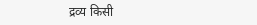द्रव्य किसी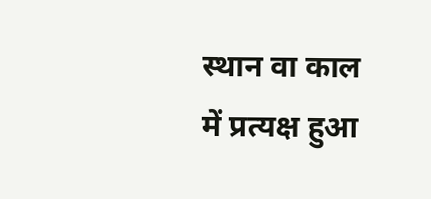स्थान वा काल में प्रत्यक्ष हुआ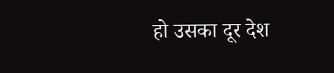हो उसका दूर देश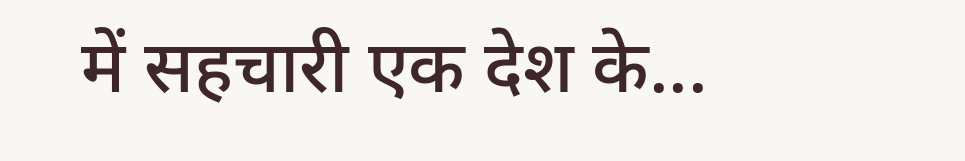में सहचारी एक देश के...